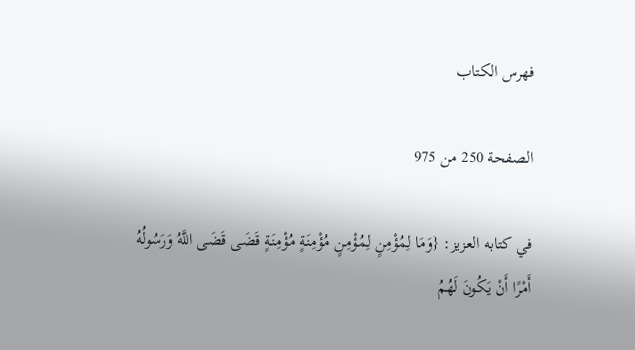فهرس الكتاب

الصفحة 250 من 975

في كتابه العزيز: {وَمَا لِمُؤْمِنٍ لِمُؤْمِنٍ مُؤْمِنَةٍ مُؤْمِنَةٍ قَضَى قَضَى اللَّهُ وَرَسُولُهُ أَمْرًا أَنْ يَكُونَ لَهُمُ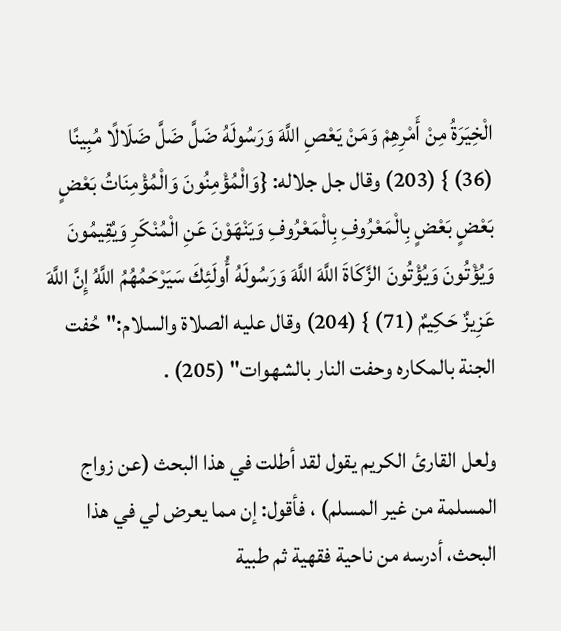الْخِيَرَةُ مِنْ أَمْرِهِمْ وَمَنْ يَعْصِ اللَّهَ وَرَسُولَهُ ضَلَّ ضَلَّ ضَلَالًا مُبِينًا (36) } (203) وقال جل جلاله: {وَالْمُؤْمِنُونَ وَالْمُؤْمِنَاتُ بَعْضٍ بَعْضٍ بَعْضٍ بِالْمَعْرُوفِ بِالْمَعْرُوفِ وَيَنْهَوْنَ عَنِ الْمُنْكَرِ وَيُقِيمُونَ وَيُؤْتُونَ وَيُؤْتُونَ الزَّكَاةَ اللَّهَ اللَّهَ وَرَسُولَهُ أُولَئِكَ سَيَرْحَمُهُمُ اللَّهُ إِنَّ اللَّهَ عَزِيزٌ حَكِيمٌ (71) } (204) وقال عليه الصلاة والسلام:"حُفت الجنة بالمكاره وحفت النار بالشهوات" (205) .

ولعل القارئ الكريم يقول لقد أطلت في هذا البحث (عن زواج المسلمة من غير المسلم) ، فأقول: إن مما يعرض لي في هذا البحث، أدرسه من ناحية فقهية ثم طبية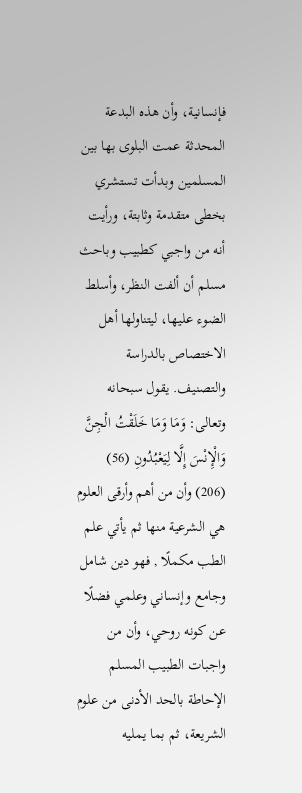فإنسانية، وأن هذه البدعة المحدثة عمت البلوى بها بين المسلمين وبدأت تستشري بخطى متقدمة وثابتة، ورأيت أنه من واجبي كطبيب وباحث مسلم أن ألفت النظر، وأسلط الضوء عليها، ليتناولها أهل الاختصاص بالدراسة والتصنيف. يقول سبحانه وتعالى: وَمَا وَمَا خَلَقْتُ الْجِنَّ وَالْإِنْسَ إِلَّا لِيَعْبُدُونِ (56) (206) وأن من أهم وأرقى العلوم هي الشرعية منها ثم يأتي علم الطب مكملًا , فهو دين شامل وجامع وإنساني وعلمي فضلًا عن كونه روحي، وأن من واجبات الطبيب المسلم الإحاطة بالحد الأدنى من علوم الشريعة، ثم بما يمليه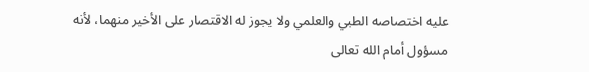عليه اختصاصه الطبي والعلمي ولا يجوز له الاقتصار على الأخير منهما، لأنه مسؤول أمام الله تعالى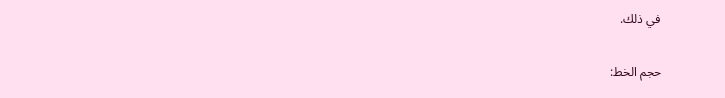في ذلك.

حجم الخط: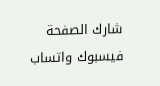شارك الصفحة
فيسبوك واتساب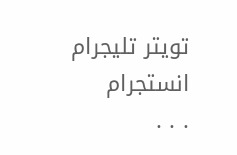تويتر تليجرام انستجرام
. . .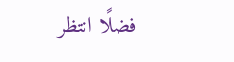فضلًا انتظر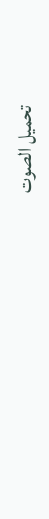تحميل الصوت